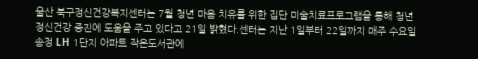울산 북구정신건강복지센터는 7월 청년 마음 치유를 위한 집단 미술치료프로그램을 통해 청년 정신건강 증진에 도움을 주고 있다고 21일 밝혔다.센터는 지난 1일부터 22일까지 매주 수요일 송정 LH 1단지 아파트 작은도서관에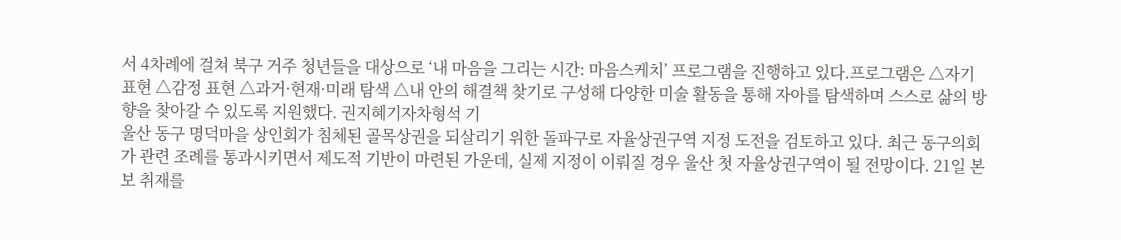서 4차례에 걸쳐 북구 거주 청년들을 대상으로 ‘내 마음을 그리는 시간: 마음스케치’ 프로그램을 진행하고 있다.프로그램은 △자기 표현 △감정 표현 △과거·현재·미래 탐색 △내 안의 해결책 찾기로 구성해 다양한 미술 활동을 통해 자아를 탐색하며 스스로 삶의 방향을 찾아갈 수 있도록 지원했다. 권지혜기자차형석 기
울산 동구 명덕마을 상인회가 침체된 골목상권을 되살리기 위한 돌파구로 자율상권구역 지정 도전을 검토하고 있다. 최근 동구의회가 관련 조례를 통과시키면서 제도적 기반이 마련된 가운데, 실제 지정이 이뤄질 경우 울산 첫 자율상권구역이 될 전망이다. 21일 본보 취재를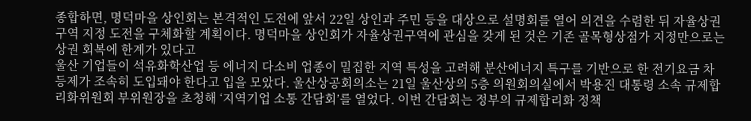종합하면, 명덕마을 상인회는 본격적인 도전에 앞서 22일 상인과 주민 등을 대상으로 설명회를 열어 의견을 수렴한 뒤 자율상권구역 지정 도전을 구체화할 계획이다. 명덕마을 상인회가 자율상권구역에 관심을 갖게 된 것은 기존 골목형상점가 지정만으로는 상권 회복에 한계가 있다고
울산 기업들이 석유화학산업 등 에너지 다소비 업종이 밀집한 지역 특성을 고려해 분산에너지 특구를 기반으로 한 전기요금 차등제가 조속히 도입돼야 한다고 입을 모았다. 울산상공회의소는 21일 울산상의 5층 의원회의실에서 박용진 대통령 소속 규제합리화위원회 부위원장을 초청해 ‘지역기업 소통 간담회’를 열었다. 이번 간담회는 정부의 규제합리화 정책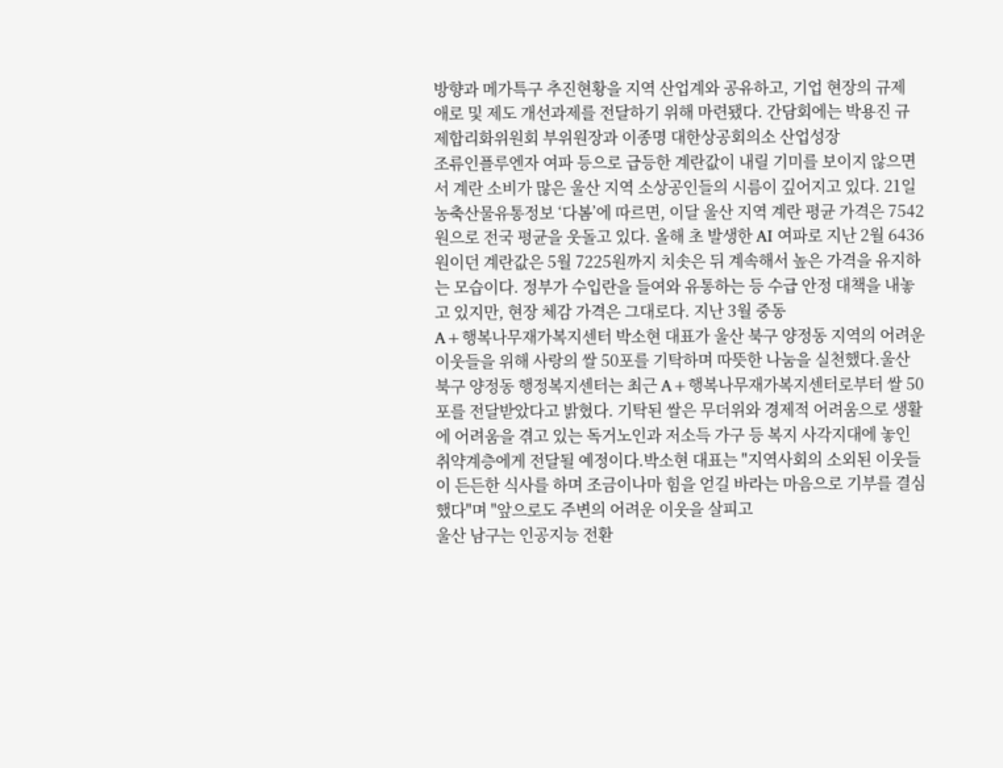방향과 메가특구 추진현황을 지역 산업계와 공유하고, 기업 현장의 규제 애로 및 제도 개선과제를 전달하기 위해 마련됐다. 간담회에는 박용진 규제합리화위원회 부위원장과 이종명 대한상공회의소 산업성장
조류인플루엔자 여파 등으로 급등한 계란값이 내릴 기미를 보이지 않으면서 계란 소비가 많은 울산 지역 소상공인들의 시름이 깊어지고 있다. 21일 농축산물유통정보 ‘다봄’에 따르면, 이달 울산 지역 계란 평균 가격은 7542원으로 전국 평균을 웃돌고 있다. 올해 초 발생한 AI 여파로 지난 2월 6436원이던 계란값은 5월 7225원까지 치솟은 뒤 계속해서 높은 가격을 유지하는 모습이다. 정부가 수입란을 들여와 유통하는 등 수급 안정 대책을 내놓고 있지만, 현장 체감 가격은 그대로다. 지난 3월 중동
A+행복나무재가복지센터 박소현 대표가 울산 북구 양정동 지역의 어려운 이웃들을 위해 사랑의 쌀 50포를 기탁하며 따뜻한 나눔을 실천했다.울산 북구 양정동 행정복지센터는 최근 A+행복나무재가복지센터로부터 쌀 50포를 전달받았다고 밝혔다. 기탁된 쌀은 무더위와 경제적 어려움으로 생활에 어려움을 겪고 있는 독거노인과 저소득 가구 등 복지 사각지대에 놓인 취약계층에게 전달될 예정이다.박소현 대표는 "지역사회의 소외된 이웃들이 든든한 식사를 하며 조금이나마 힘을 얻길 바라는 마음으로 기부를 결심했다"며 "앞으로도 주변의 어려운 이웃을 살피고
울산 남구는 인공지능 전환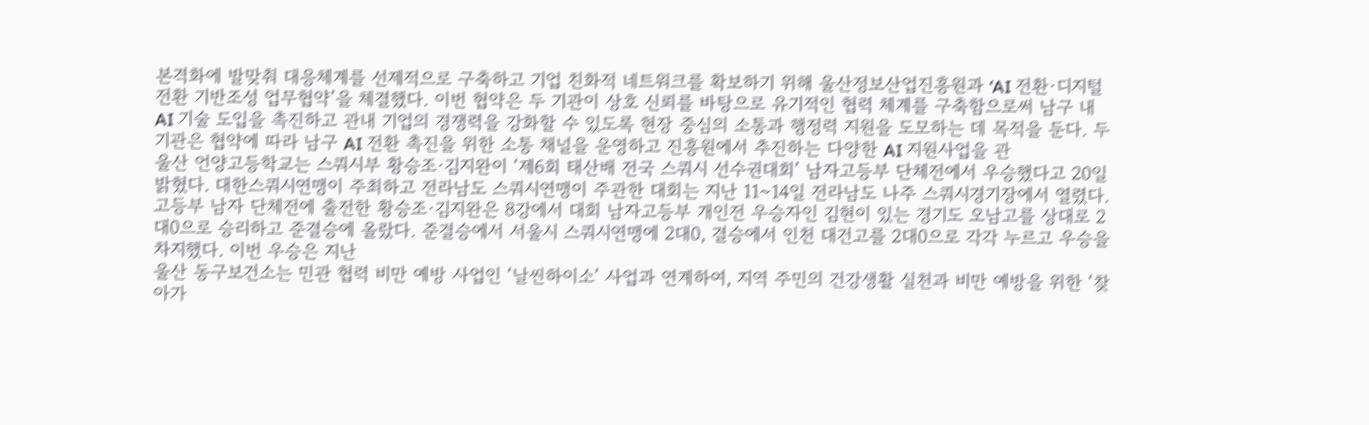본격화에 발맞춰 대응체계를 선제적으로 구축하고 기업 친화적 네트워크를 확보하기 위해 울산정보산업진흥원과 ‘AI 전환·디지털 전환 기반조성 업무협약’을 체결했다. 이번 협약은 두 기관이 상호 신뢰를 바탕으로 유기적인 협력 체계를 구축함으로써 남구 내 AI 기술 도입을 촉진하고 관내 기업의 경쟁력을 강화할 수 있도록 현장 중심의 소통과 행정력 지원을 도모하는 데 목적을 둔다. 두 기관은 협약에 따라 남구 AI 전환 촉진을 위한 소통 채널을 운영하고 진흥원에서 추진하는 다양한 AI 지원사업을 관
울산 언양고등학교는 스쿼시부 황승조·김지완이 ‘제6회 태산배 전국 스쿼시 선수권대회’ 남자고등부 단체전에서 우승했다고 20일 밝혔다. 대한스쿼시연맹이 주최하고 전라남도 스쿼시연맹이 주관한 대회는 지난 11~14일 전라남도 나주 스쿼시경기장에서 열렸다. 고등부 남자 단체전에 출전한 황승조·김지완은 8강에서 대회 남자고등부 개인전 우승자인 김현이 있는 경기도 오남고를 상대로 2대0으로 승리하고 준결승에 올랐다. 준결승에서 서울시 스쿼시연맹에 2대0, 결승에서 인천 대건고를 2대0으로 각각 누르고 우승을 차지했다. 이번 우승은 지난
울산 동구보건소는 민관 협력 비만 예방 사업인 ‘날씬하이소’ 사업과 연계하여, 지역 주민의 건강생활 실천과 비만 예방을 위한 ‘찾아가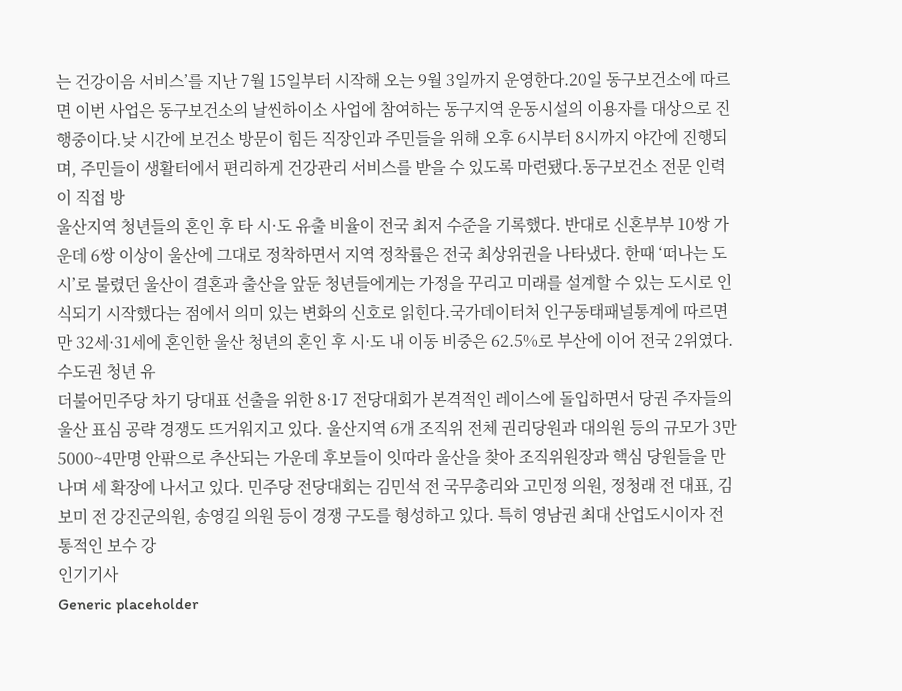는 건강이음 서비스’를 지난 7월 15일부터 시작해 오는 9월 3일까지 운영한다.20일 동구보건소에 따르면 이번 사업은 동구보건소의 날씬하이소 사업에 참여하는 동구지역 운동시설의 이용자를 대상으로 진행중이다.낮 시간에 보건소 방문이 힘든 직장인과 주민들을 위해 오후 6시부터 8시까지 야간에 진행되며, 주민들이 생활터에서 편리하게 건강관리 서비스를 받을 수 있도록 마련됐다.동구보건소 전문 인력이 직접 방
울산지역 청년들의 혼인 후 타 시·도 유출 비율이 전국 최저 수준을 기록했다. 반대로 신혼부부 10쌍 가운데 6쌍 이상이 울산에 그대로 정착하면서 지역 정착률은 전국 최상위권을 나타냈다. 한때 ‘떠나는 도시’로 불렸던 울산이 결혼과 출산을 앞둔 청년들에게는 가정을 꾸리고 미래를 설계할 수 있는 도시로 인식되기 시작했다는 점에서 의미 있는 변화의 신호로 읽힌다.국가데이터처 인구동태패널통계에 따르면 만 32세·31세에 혼인한 울산 청년의 혼인 후 시·도 내 이동 비중은 62.5%로 부산에 이어 전국 2위였다. 수도권 청년 유
더불어민주당 차기 당대표 선출을 위한 8·17 전당대회가 본격적인 레이스에 돌입하면서 당권 주자들의 울산 표심 공략 경쟁도 뜨거워지고 있다. 울산지역 6개 조직위 전체 권리당원과 대의원 등의 규모가 3만5000~4만명 안팎으로 추산되는 가운데 후보들이 잇따라 울산을 찾아 조직위원장과 핵심 당원들을 만나며 세 확장에 나서고 있다. 민주당 전당대회는 김민석 전 국무총리와 고민정 의원, 정청래 전 대표, 김보미 전 강진군의원, 송영길 의원 등이 경쟁 구도를 형성하고 있다. 특히 영남권 최대 산업도시이자 전통적인 보수 강
인기기사
Generic placeholder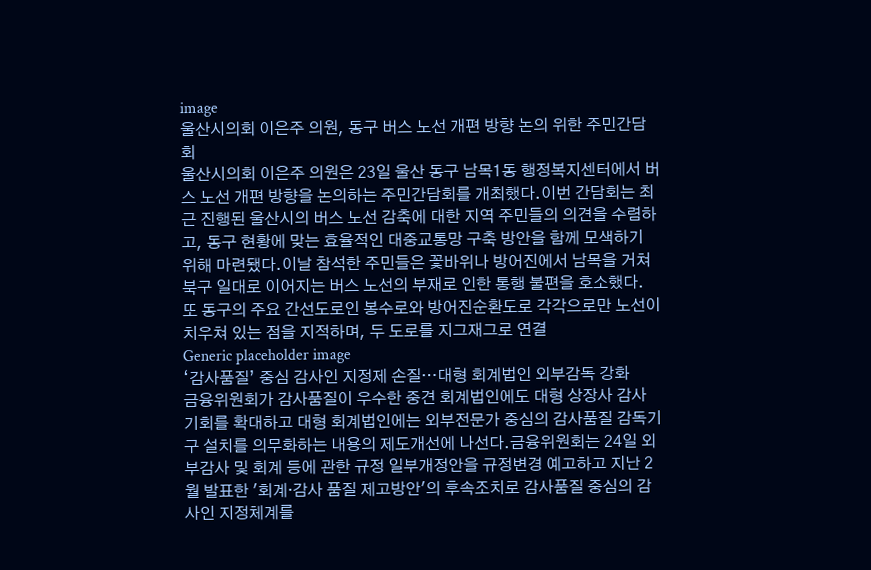image
울산시의회 이은주 의원, 동구 버스 노선 개편 방향 논의 위한 주민간담회
울산시의회 이은주 의원은 23일 울산 동구 남목1동 행정복지센터에서 버스 노선 개편 방향을 논의하는 주민간담회를 개최했다.이번 간담회는 최근 진행된 울산시의 버스 노선 감축에 대한 지역 주민들의 의견을 수렴하고, 동구 현황에 맞는 효율적인 대중교통망 구축 방안을 함께 모색하기 위해 마련됐다.이날 참석한 주민들은 꽃바위나 방어진에서 남목을 거쳐 북구 일대로 이어지는 버스 노선의 부재로 인한 통행 불편을 호소했다. 또 동구의 주요 간선도로인 봉수로와 방어진순환도로 각각으로만 노선이 치우쳐 있는 점을 지적하며, 두 도로를 지그재그로 연결
Generic placeholder image
‘감사품질’ 중심 감사인 지정제 손질…대형 회계법인 외부감독 강화
금융위원회가 감사품질이 우수한 중견 회계법인에도 대형 상장사 감사 기회를 확대하고 대형 회계법인에는 외부전문가 중심의 감사품질 감독기구 설치를 의무화하는 내용의 제도개선에 나선다.금융위원회는 24일 외부감사 및 회계 등에 관한 규정 일부개정안을 규정변경 예고하고 지난 2월 발표한 '회계·감사 품질 제고방안'의 후속조치로 감사품질 중심의 감사인 지정체계를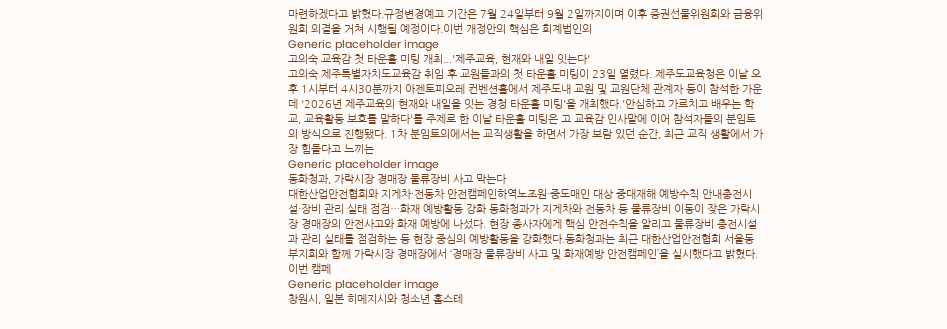마련하겠다고 밝혔다.규정변경예고 기간은 7월 24일부터 9월 2일까지이며 이후 증권선물위원회와 금융위원회 의결을 거쳐 시행될 예정이다.이번 개정안의 핵심은 회계법인의
Generic placeholder image
고의숙 교육감 첫 타운홀 미팅 개최...'제주교육, 현재와 내일 잇는다'
고의숙 제주특별자치도교육감 취임 후 교원들과의 첫 타운홀 미팅이 23일 열렸다. 제주도교육청은 이날 오후 1시부터 4시30분까지 아젠토피오레 컨벤션홀에서 제주도내 교원 및 교원단체 관계자 등이 참석한 가운데 '2026년 제주교육의 현재와 내일을 잇는 경청 타운홀 미팅'을 개최했다.'안심하고 가르치고 배우는 학교, 교육활동 보호를 말하다'를 주제로 한 이날 타운홀 미팅은 고 교육감 인사말에 이어 참석자들의 분임토의 방식으로 진행됐다. 1차 분임토의에서는 교직생활을 하면서 가장 보람 있던 순간, 최근 교직 생활에서 가장 힘들다고 느끼는
Generic placeholder image
동화청과, 가락시장 경매장 물류장비 사고 막는다
대한산업안전협회와 지게차·전동차 안전캠페인하역노조원·중도매인 대상 중대재해 예방수칙 안내충전시설·장비 관리 실태 점검…화재 예방활동 강화 동화청과가 지게차와 전동차 등 물류장비 이동이 잦은 가락시장 경매장의 안전사고와 화재 예방에 나섰다. 현장 종사자에게 핵심 안전수칙을 알리고 물류장비 충전시설과 관리 실태를 점검하는 등 현장 중심의 예방활동을 강화했다.동화청과는 최근 대한산업안전협회 서울동부지회와 함께 가락시장 경매장에서 ‘경매장 물류장비 사고 및 화재예방 안전캠페인’을 실시했다고 밝혔다.이번 캠페
Generic placeholder image
창원시, 일본 히메지시와 청소년 홈스테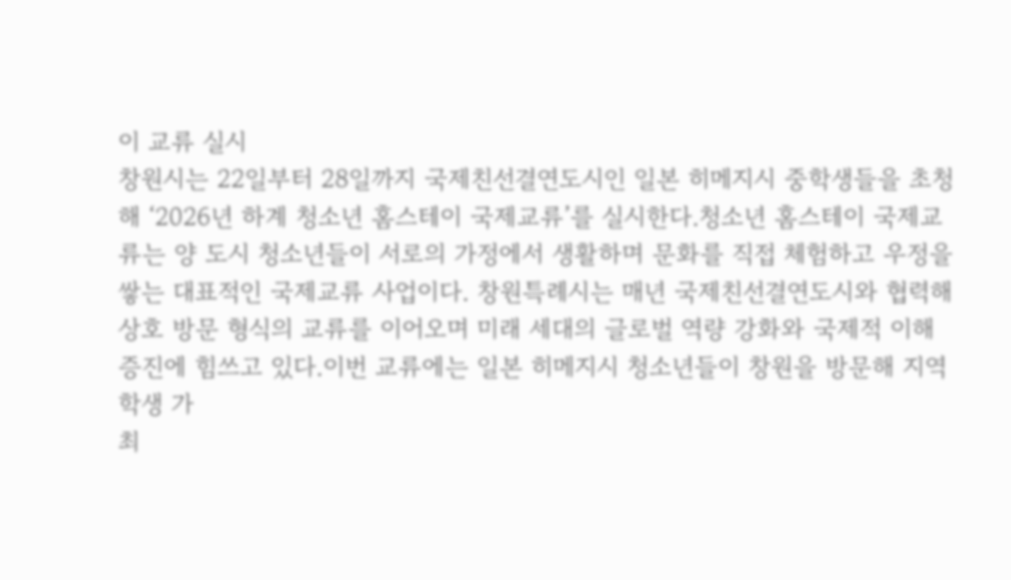이 교류 실시
창원시는 22일부터 28일까지 국제친선결연도시인 일본 히메지시 중학생들을 초청해 ‘2026년 하계 청소년 홈스테이 국제교류’를 실시한다.청소년 홈스테이 국제교류는 양 도시 청소년들이 서로의 가정에서 생활하며 문화를 직접 체험하고 우정을 쌓는 대표적인 국제교류 사업이다. 창원특례시는 매년 국제친선결연도시와 협력해 상호 방문 형식의 교류를 이어오며 미래 세대의 글로벌 역량 강화와 국제적 이해 증진에 힘쓰고 있다.이번 교류에는 일본 히메지시 청소년들이 창원을 방문해 지역 학생 가
최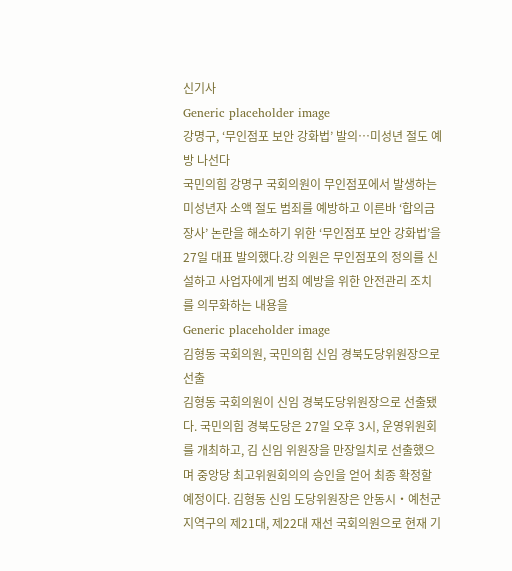신기사
Generic placeholder image
강명구, ‘무인점포 보안 강화법’ 발의…미성년 절도 예방 나선다
국민의힘 강명구 국회의원이 무인점포에서 발생하는 미성년자 소액 절도 범죄를 예방하고 이른바 ‘합의금 장사’ 논란을 해소하기 위한 ‘무인점포 보안 강화법’을 27일 대표 발의했다.강 의원은 무인점포의 정의를 신설하고 사업자에게 범죄 예방을 위한 안전관리 조치를 의무화하는 내용을
Generic placeholder image
김형동 국회의원, 국민의힘 신임 경북도당위원장으로 선출
김형동 국회의원이 신임 경북도당위원장으로 선출됐다. 국민의힘 경북도당은 27일 오후 3시, 운영위원회를 개최하고, 김 신임 위원장을 만장일치로 선출했으며 중앙당 최고위원회의의 승인을 얻어 최종 확정할 예정이다. 김형동 신임 도당위원장은 안동시‧예천군 지역구의 제21대, 제22대 재선 국회의원으로 현재 기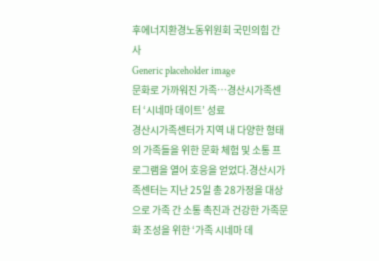후에너지환경노동위원회 국민의힘 간사
Generic placeholder image
문화로 가까워진 가족…경산시가족센터 ‘시네마 데이트’ 성료
경산시가족센터가 지역 내 다양한 형태의 가족들을 위한 문화 체험 및 소통 프로그램을 열어 호응을 얻었다.경산시가족센터는 지난 25일 총 28가정을 대상으로 가족 간 소통 촉진과 건강한 가족문화 조성을 위한 ‘가족 시네마 데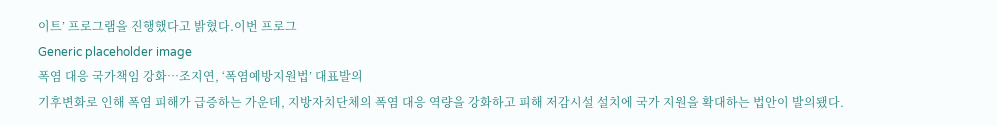이트’ 프로그램을 진행했다고 밝혔다.이번 프로그
Generic placeholder image
폭염 대응 국가책임 강화…조지연, ‘폭염예방지원법’ 대표발의
기후변화로 인해 폭염 피해가 급증하는 가운데, 지방자치단체의 폭염 대응 역량을 강화하고 피해 저감시설 설치에 국가 지원을 확대하는 법안이 발의됐다.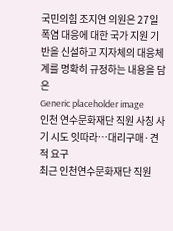국민의힘 조지연 의원은 27일 폭염 대응에 대한 국가 지원 기반을 신설하고 지자체의 대응체계를 명확히 규정하는 내용을 담은
Generic placeholder image
인천 연수문화재단 직원 사칭 사기 시도 잇따라…대리구매·견적 요구
최근 인천연수문화재단 직원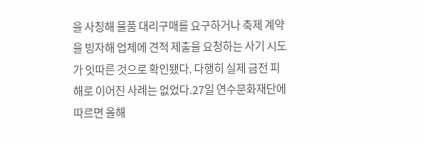을 사칭해 물품 대리구매를 요구하거나 축제 계약을 빙자해 업체에 견적 제출을 요청하는 사기 시도가 잇따른 것으로 확인됐다. 다행히 실제 금전 피해로 이어진 사례는 없었다.27일 연수문화재단에 따르면 올해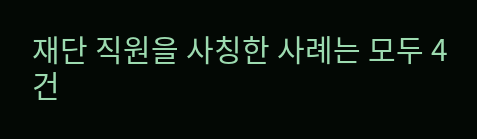재단 직원을 사칭한 사례는 모두 4건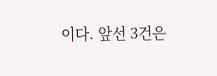이다. 앞선 3건은